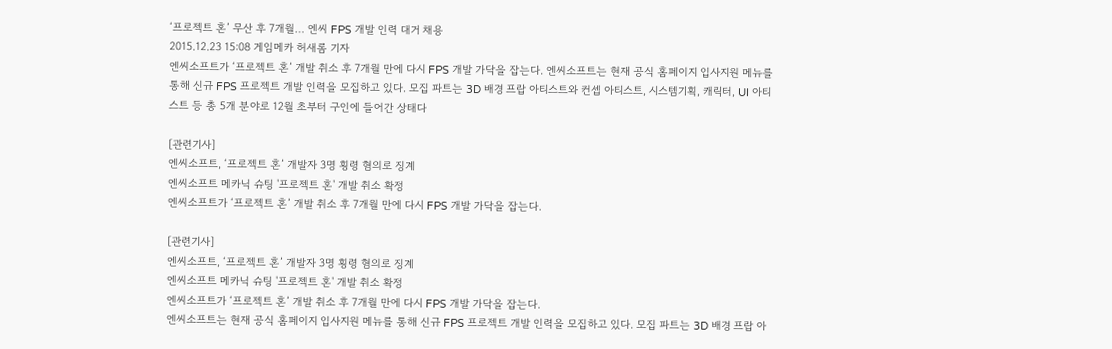‘프로젝트 혼’ 무산 후 7개월… 엔씨 FPS 개발 인력 대거 채용
2015.12.23 15:08 게임메카 허새롬 기자
엔씨소프트가 ‘프로젝트 혼’ 개발 취소 후 7개월 만에 다시 FPS 개발 가닥을 잡는다. 엔씨소프트는 현재 공식 홈페이지 입사지원 메뉴를 통해 신규 FPS 프로젝트 개발 인력을 모집하고 있다. 모집 파트는 3D 배경 프랍 아티스트와 컨셉 아티스트, 시스템기획, 캐릭터, UI 아티스트 등 총 5개 분야로 12월 초부터 구인에 들어간 상태다

[관련기사]
엔씨소프트, ‘프로젝트 혼’ 개발자 3명 횡령 혐의로 징계
엔씨소프트 메카닉 슈팅 '프로젝트 혼' 개발 취소 확정
엔씨소프트가 ‘프로젝트 혼’ 개발 취소 후 7개월 만에 다시 FPS 개발 가닥을 잡는다.

[관련기사]
엔씨소프트, ‘프로젝트 혼’ 개발자 3명 횡령 혐의로 징계
엔씨소프트 메카닉 슈팅 '프로젝트 혼' 개발 취소 확정
엔씨소프트가 ‘프로젝트 혼’ 개발 취소 후 7개월 만에 다시 FPS 개발 가닥을 잡는다.
엔씨소프트는 현재 공식 홈페이지 입사지원 메뉴를 통해 신규 FPS 프로젝트 개발 인력을 모집하고 있다. 모집 파트는 3D 배경 프랍 아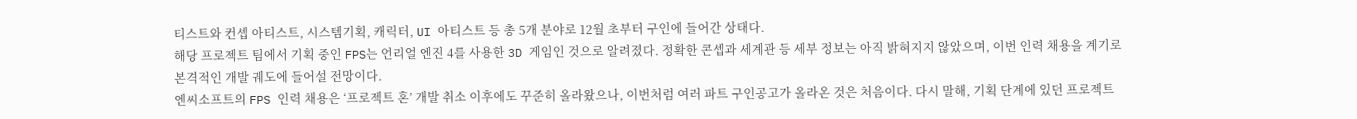티스트와 컨셉 아티스트, 시스템기획, 캐릭터, UI 아티스트 등 총 5개 분야로 12월 초부터 구인에 들어간 상태다.
해당 프로젝트 팀에서 기획 중인 FPS는 언리얼 엔진 4를 사용한 3D 게임인 것으로 알려졌다. 정확한 콘셉과 세계관 등 세부 정보는 아직 밝혀지지 않았으며, 이번 인력 채용을 계기로 본격적인 개발 궤도에 들어설 전망이다.
엔씨소프트의 FPS 인력 채용은 ‘프로젝트 혼’ 개발 취소 이후에도 꾸준히 올라왔으나, 이번처럼 여러 파트 구인공고가 올라온 것은 처음이다. 다시 말해, 기획 단계에 있던 프로젝트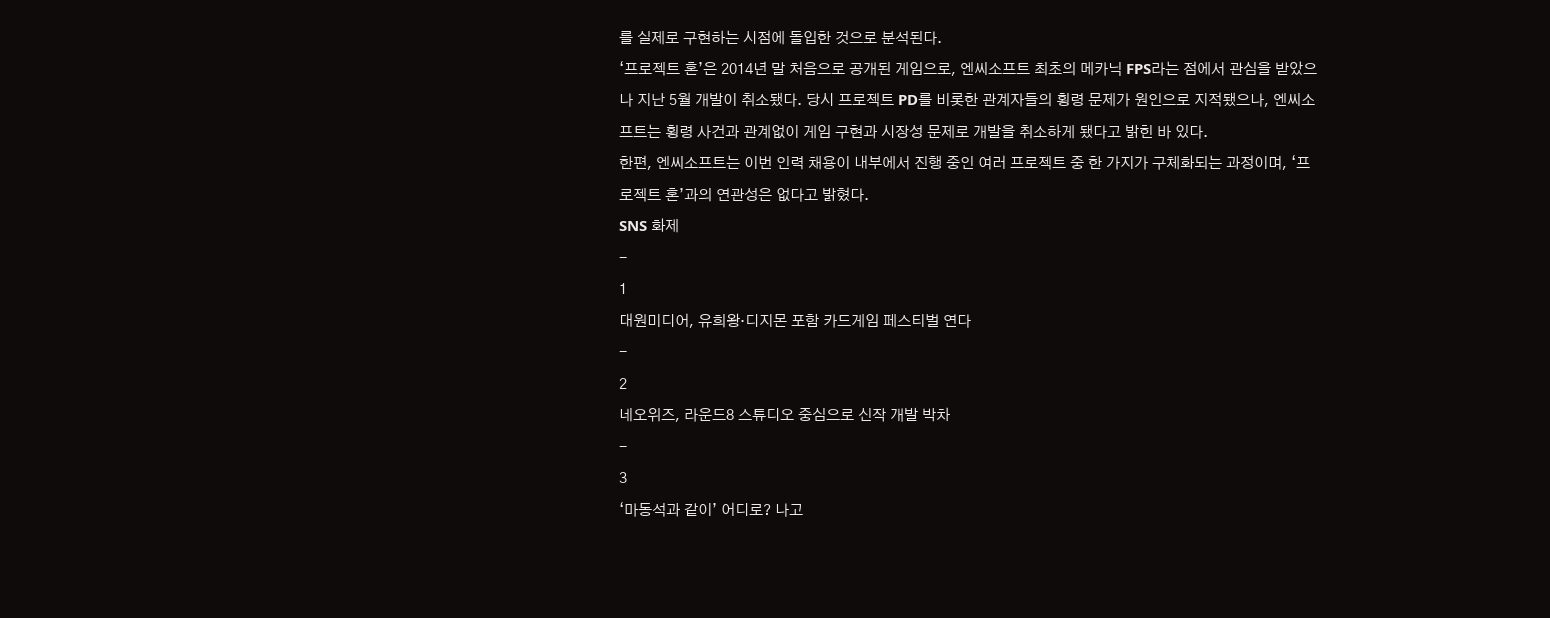를 실제로 구현하는 시점에 돌입한 것으로 분석된다.
‘프로젝트 혼’은 2014년 말 처음으로 공개된 게임으로, 엔씨소프트 최초의 메카닉 FPS라는 점에서 관심을 받았으나 지난 5월 개발이 취소됐다. 당시 프로젝트 PD를 비롯한 관계자들의 횡령 문제가 원인으로 지적됐으나, 엔씨소프트는 횡령 사건과 관계없이 게임 구현과 시장성 문제로 개발을 취소하게 됐다고 밝힌 바 있다.
한편, 엔씨소프트는 이번 인력 채용이 내부에서 진행 중인 여러 프로젝트 중 한 가지가 구체화되는 과정이며, ‘프로젝트 혼’과의 연관성은 없다고 밝혔다.
SNS 화제
-
1
대원미디어, 유희왕·디지몬 포함 카드게임 페스티벌 연다
-
2
네오위즈, 라운드8 스튜디오 중심으로 신작 개발 박차
-
3
‘마동석과 같이’ 어디로? 나고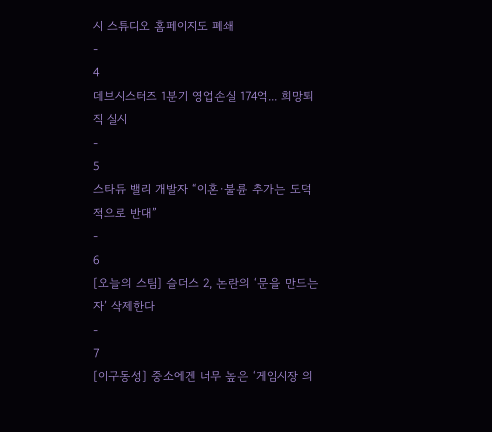시 스튜디오 홈페이지도 폐쇄
-
4
데브시스터즈 1분기 영업손실 174억... 희망퇴직 실시
-
5
스타듀 밸리 개발자 “이혼·불륜 추가는 도덕적으로 반대”
-
6
[오늘의 스팀] 슬더스 2, 논란의 ‘문을 만드는 자’ 삭제한다
-
7
[이구동성] 중소에겐 너무 높은 ‘게임시장 의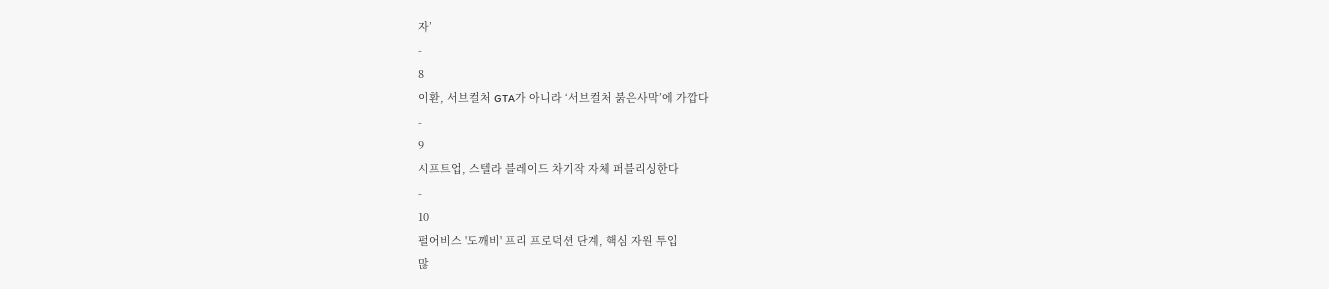자’
-
8
이환, 서브컬처 GTA가 아니라 ‘서브컬처 붉은사막’에 가깝다
-
9
시프트업, 스텔라 블레이드 차기작 자체 퍼블리싱한다
-
10
펄어비스 '도깨비' 프리 프로덕션 단계, 핵심 자원 투입
많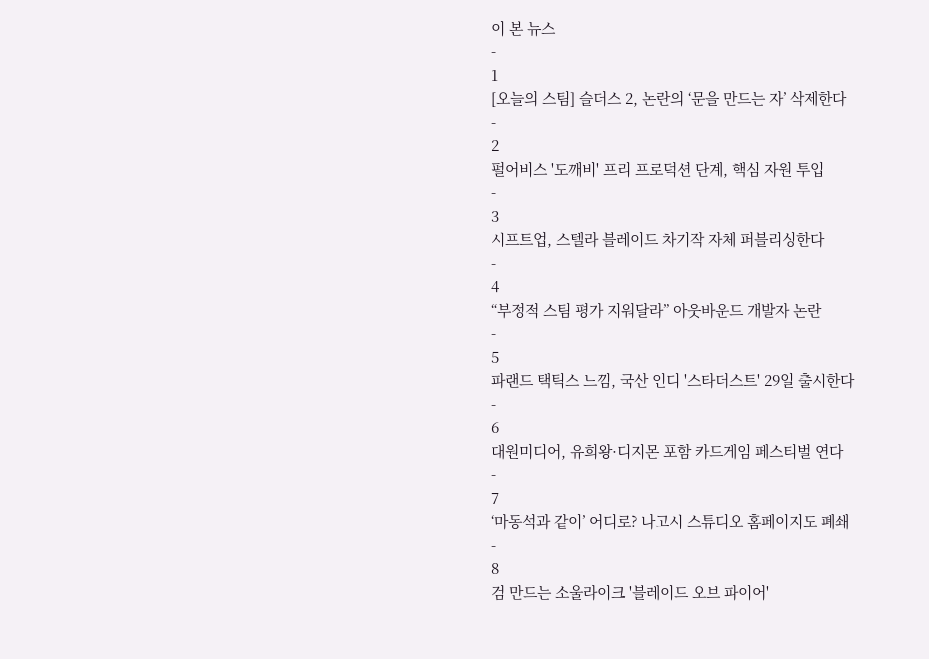이 본 뉴스
-
1
[오늘의 스팀] 슬더스 2, 논란의 ‘문을 만드는 자’ 삭제한다
-
2
펄어비스 '도깨비' 프리 프로덕션 단계, 핵심 자원 투입
-
3
시프트업, 스텔라 블레이드 차기작 자체 퍼블리싱한다
-
4
“부정적 스팀 평가 지워달라” 아웃바운드 개발자 논란
-
5
파랜드 택틱스 느낌, 국산 인디 '스타더스트' 29일 출시한다
-
6
대원미디어, 유희왕·디지몬 포함 카드게임 페스티벌 연다
-
7
‘마동석과 같이’ 어디로? 나고시 스튜디오 홈페이지도 폐쇄
-
8
검 만드는 소울라이크 '블레이드 오브 파이어'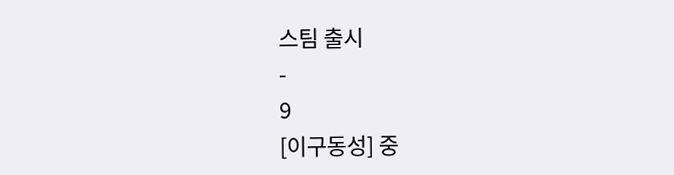스팀 출시
-
9
[이구동성] 중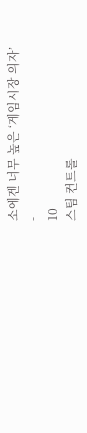소에겐 너무 높은 ‘게임시장 의자’
-
10
스팀 컨트롤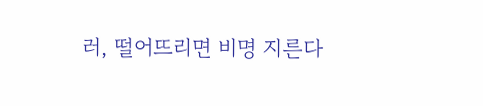러, 떨어뜨리면 비명 지른다